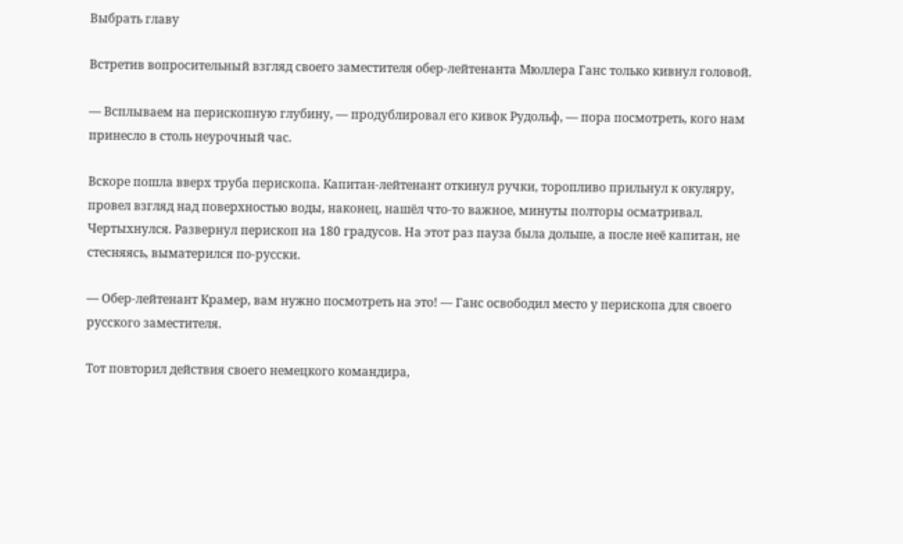Выбрать главу

Встретив вопросительный взгляд своего заместителя обер-лейтенанта Мюллера Ганс только кивнул головой.

— Всплываем на перископную глубину, — продублировал его кивок Рудольф, — пора посмотреть, кого нам принесло в столь неурочный час.

Вскоре пошла вверх труба перископа. Капитан-лейтенант откинул ручки, торопливо прильнул к окуляру, провел взгляд над поверхностью воды, наконец, нашёл что-то важное, минуты полторы осматривал. Чертыхнулся. Развернул перископ на 180 градусов. На этот раз пауза была дольше, а после неё капитан, не стесняясь, выматерился по-русски.

— Обер-лейтенант Крамер, вам нужно посмотреть на это! — Ганс освободил место у перископа для своего русского заместителя.

Тот повторил действия своего немецкого командира,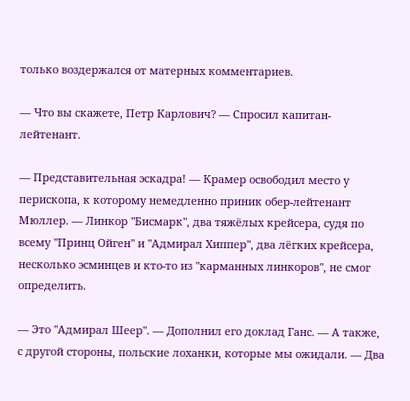только воздержался от матерных комментариев.

— Что вы скажете, Петр Карлович? — Спросил капитан-лейтенант.

— Представительная эскадра! — Крамер освободил место у перископа, к которому немедленно приник обер-лейтенант Мюллер. — Линкор "Бисмарк", два тяжёлых крейсера, судя по всему "Принц Ойген" и "Адмирал Хиппер", два лёгких крейсера, несколько эсминцев и кто-то из "карманных линкоров", не смог определить.

— Это "Адмирал Шеер". — Дополнил его доклад Ганс. — А также, с другой стороны, польские лоханки, которые мы ожидали. — Два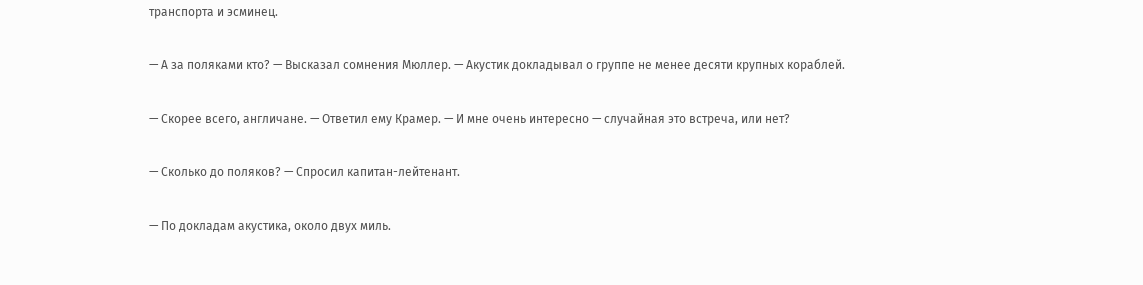транспорта и эсминец.

— А за поляками кто? — Высказал сомнения Мюллер. — Акустик докладывал о группе не менее десяти крупных кораблей.

— Скорее всего, англичане. — Ответил ему Крамер. — И мне очень интересно — случайная это встреча, или нет?

— Сколько до поляков? — Спросил капитан-лейтенант.

— По докладам акустика, около двух миль.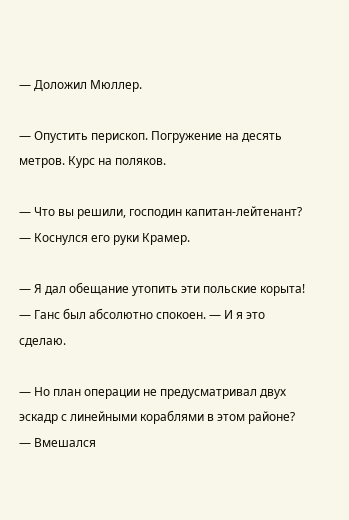— Доложил Мюллер.

— Опустить перископ. Погружение на десять метров. Курс на поляков.

— Что вы решили, господин капитан-лейтенант? — Коснулся его руки Крамер.

— Я дал обещание утопить эти польские корыта! — Ганс был абсолютно спокоен. — И я это сделаю.

— Но план операции не предусматривал двух эскадр с линейными кораблями в этом районе? — Вмешался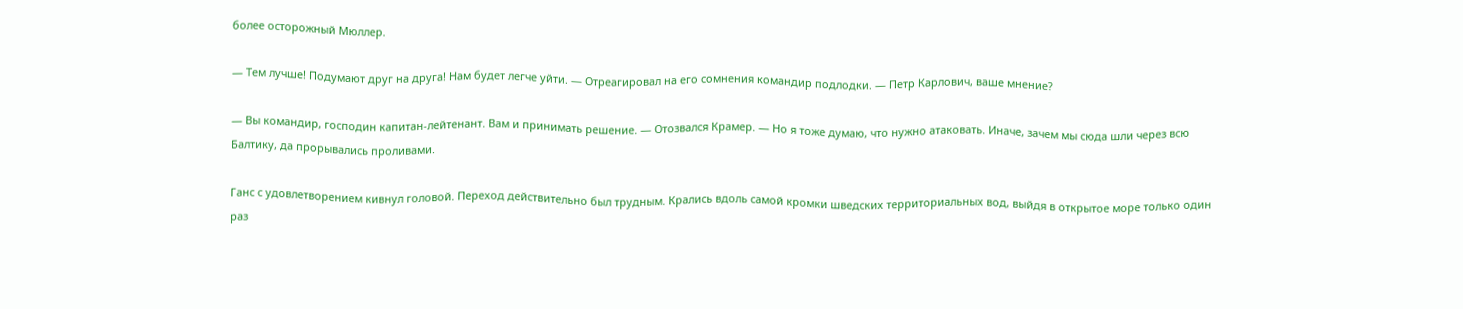более осторожный Мюллер.

— Тем лучше! Подумают друг на друга! Нам будет легче уйти. — Отреагировал на его сомнения командир подлодки. — Петр Карлович, ваше мнение?

— Вы командир, господин капитан-лейтенант. Вам и принимать решение. — Отозвался Крамер. — Но я тоже думаю, что нужно атаковать. Иначе, зачем мы сюда шли через всю Балтику, да прорывались проливами.

Ганс с удовлетворением кивнул головой. Переход действительно был трудным. Крались вдоль самой кромки шведских территориальных вод, выйдя в открытое море только один раз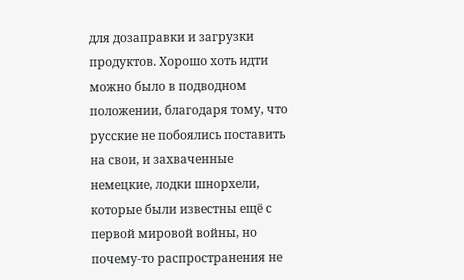для дозаправки и загрузки продуктов. Хорошо хоть идти можно было в подводном положении, благодаря тому, что русские не побоялись поставить на свои, и захваченные немецкие, лодки шнорхели, которые были известны ещё с первой мировой войны, но почему-то распространения не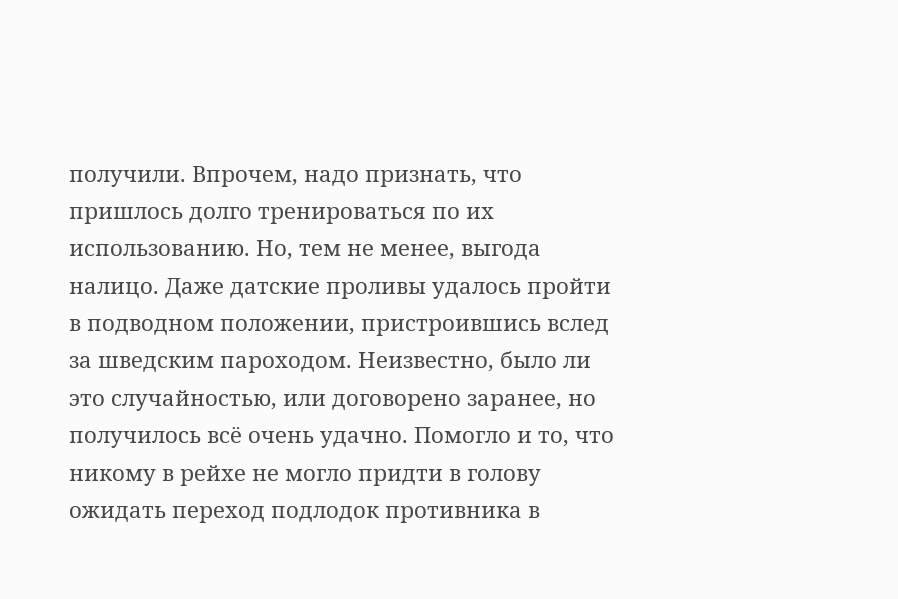получили. Впрочем, надо признать, что пришлось долго тренироваться по их использованию. Но, тем не менее, выгода налицо. Даже датские проливы удалось пройти в подводном положении, пристроившись вслед за шведским пароходом. Неизвестно, было ли это случайностью, или договорено заранее, но получилось всё очень удачно. Помогло и то, что никому в рейхе не могло придти в голову ожидать переход подлодок противника в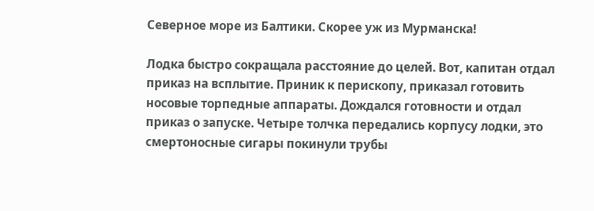Северное море из Балтики. Скорее уж из Мурманска!

Лодка быстро сокращала расстояние до целей. Вот, капитан отдал приказ на всплытие. Приник к перископу, приказал готовить носовые торпедные аппараты. Дождался готовности и отдал приказ о запуске. Четыре толчка передались корпусу лодки, это смертоносные сигары покинули трубы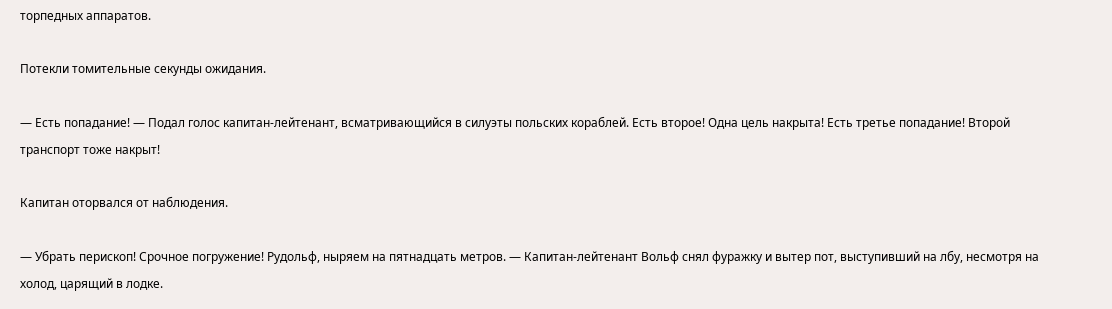торпедных аппаратов.

Потекли томительные секунды ожидания.

— Есть попадание! — Подал голос капитан-лейтенант, всматривающийся в силуэты польских кораблей. Есть второе! Одна цель накрыта! Есть третье попадание! Второй транспорт тоже накрыт!

Капитан оторвался от наблюдения.

— Убрать перископ! Срочное погружение! Рудольф, ныряем на пятнадцать метров. — Капитан-лейтенант Вольф снял фуражку и вытер пот, выступивший на лбу, несмотря на холод, царящий в лодке.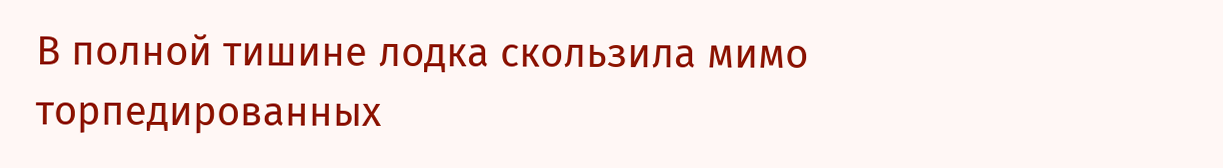В полной тишине лодка скользила мимо торпедированных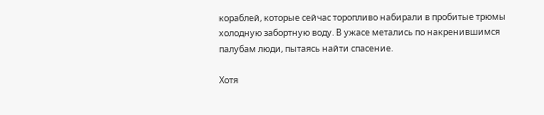кораблей, которые сейчас торопливо набирали в пробитые трюмы холодную забортную воду. В ужасе метались по накренившимся палубам люди, пытаясь найти спасение.

Хотя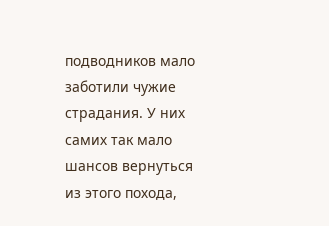подводников мало заботили чужие страдания. У них самих так мало шансов вернуться из этого похода,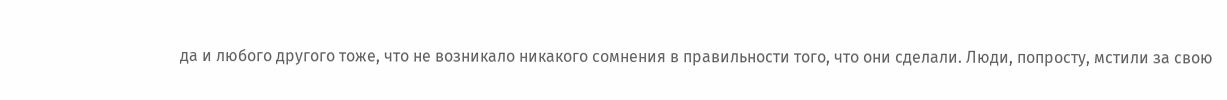да и любого другого тоже, что не возникало никакого сомнения в правильности того, что они сделали. Люди, попросту, мстили за свою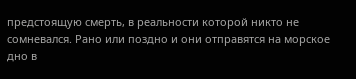предстоящую смерть, в реальности которой никто не сомневался. Рано или поздно и они отправятся на морское дно в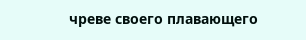чреве своего плавающего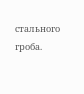стального гроба.